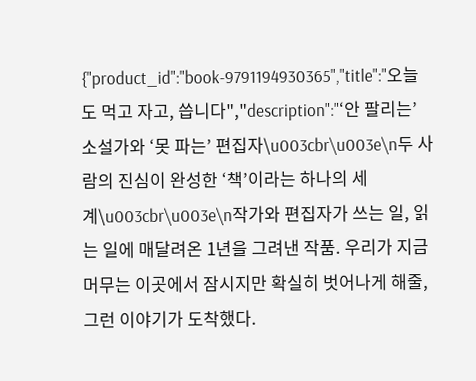{"product_id":"book-9791194930365","title":"오늘도 먹고 자고, 씁니다","description":"‘안 팔리는’ 소설가와 ‘못 파는’ 편집자\u003cbr\u003e\n두 사람의 진심이 완성한 ‘책’이라는 하나의 세계\u003cbr\u003e\n작가와 편집자가 쓰는 일, 읽는 일에 매달려온 1년을 그려낸 작품. 우리가 지금 머무는 이곳에서 잠시지만 확실히 벗어나게 해줄, 그런 이야기가 도착했다.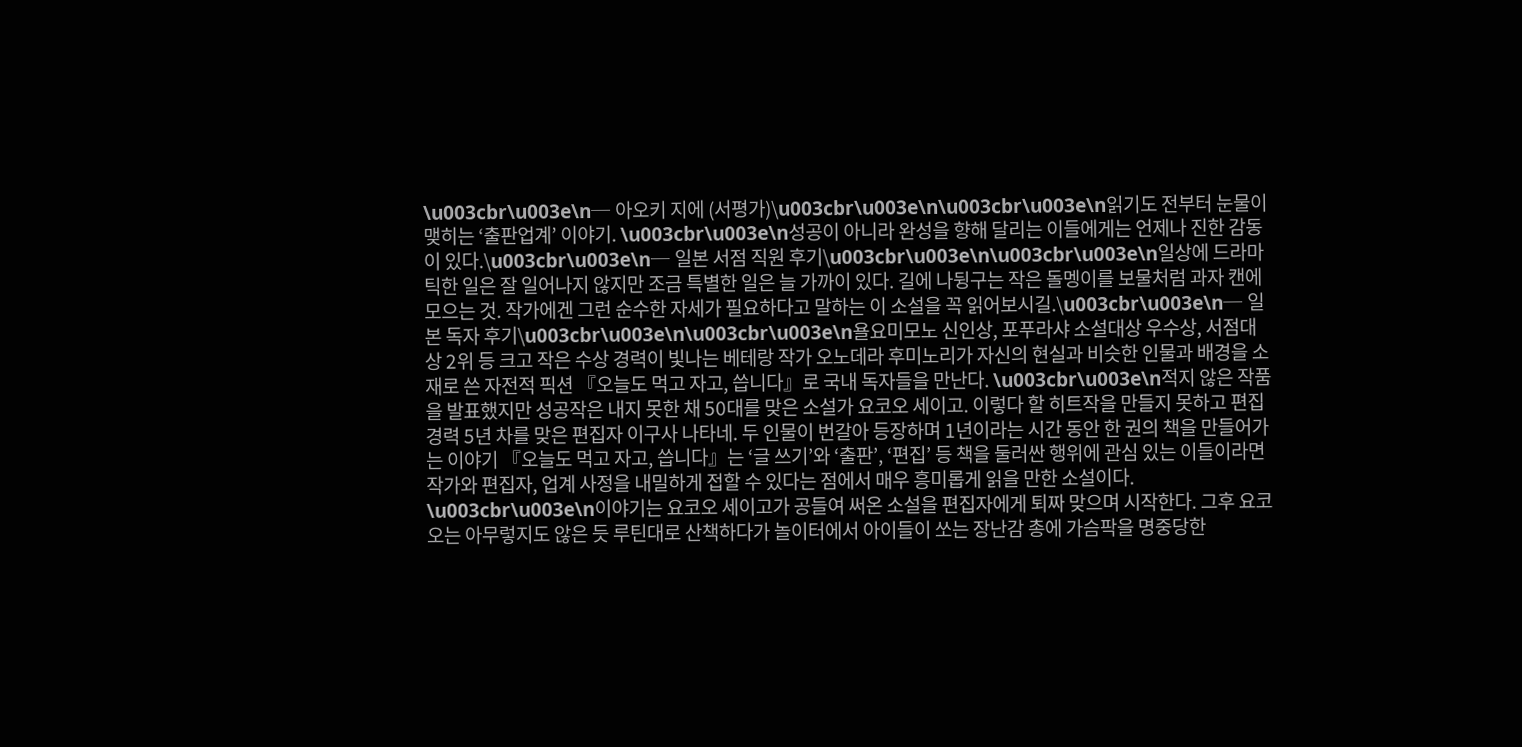\u003cbr\u003e\n─ 아오키 지에 (서평가)\u003cbr\u003e\n\u003cbr\u003e\n읽기도 전부터 눈물이 맺히는 ‘출판업계’ 이야기. \u003cbr\u003e\n성공이 아니라 완성을 향해 달리는 이들에게는 언제나 진한 감동이 있다.\u003cbr\u003e\n─ 일본 서점 직원 후기\u003cbr\u003e\n\u003cbr\u003e\n일상에 드라마틱한 일은 잘 일어나지 않지만 조금 특별한 일은 늘 가까이 있다. 길에 나뒹구는 작은 돌멩이를 보물처럼 과자 캔에 모으는 것. 작가에겐 그런 순수한 자세가 필요하다고 말하는 이 소설을 꼭 읽어보시길.\u003cbr\u003e\n─ 일본 독자 후기\u003cbr\u003e\n\u003cbr\u003e\n욜요미모노 신인상, 포푸라샤 소설대상 우수상, 서점대상 2위 등 크고 작은 수상 경력이 빛나는 베테랑 작가 오노데라 후미노리가 자신의 현실과 비슷한 인물과 배경을 소재로 쓴 자전적 픽션 『오늘도 먹고 자고, 씁니다』로 국내 독자들을 만난다. \u003cbr\u003e\n적지 않은 작품을 발표했지만 성공작은 내지 못한 채 50대를 맞은 소설가 요코오 세이고. 이렇다 할 히트작을 만들지 못하고 편집 경력 5년 차를 맞은 편집자 이구사 나타네. 두 인물이 번갈아 등장하며 1년이라는 시간 동안 한 권의 책을 만들어가는 이야기 『오늘도 먹고 자고, 씁니다』는 ‘글 쓰기’와 ‘출판’, ‘편집’ 등 책을 둘러싼 행위에 관심 있는 이들이라면 작가와 편집자, 업계 사정을 내밀하게 접할 수 있다는 점에서 매우 흥미롭게 읽을 만한 소설이다. \u003cbr\u003e\n이야기는 요코오 세이고가 공들여 써온 소설을 편집자에게 퇴짜 맞으며 시작한다. 그후 요코오는 아무렇지도 않은 듯 루틴대로 산책하다가 놀이터에서 아이들이 쏘는 장난감 총에 가슴팍을 명중당한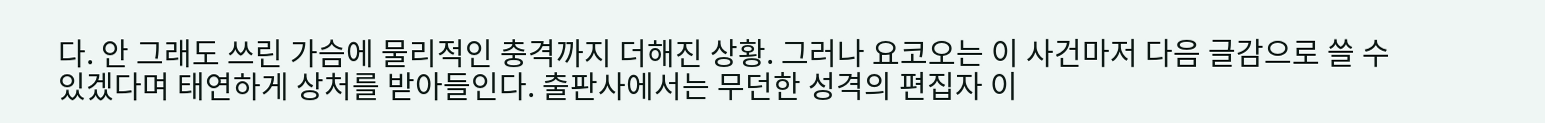다. 안 그래도 쓰린 가슴에 물리적인 충격까지 더해진 상황. 그러나 요코오는 이 사건마저 다음 글감으로 쓸 수 있겠다며 태연하게 상처를 받아들인다. 출판사에서는 무던한 성격의 편집자 이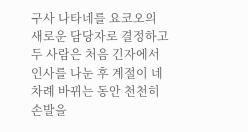구사 나타네를 요코오의 새로운 담당자로 결정하고 두 사람은 처음 긴자에서 인사를 나눈 후 계절이 네 차례 바뀌는 동안 천천히 손발을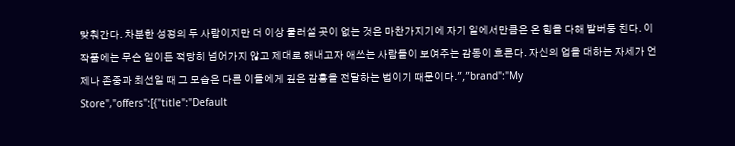맞춰간다. 차분한 성정의 두 사람이지만 더 이상 물러설 곳이 없는 것은 마찬가지기에 자기 일에서만큼은 온 힘을 다해 발버둥 친다. 이 작품에는 무슨 일이든 적당히 넘어가지 않고 제대로 해내고자 애쓰는 사람들이 보여주는 감동이 흐른다. 자신의 업을 대하는 자세가 언제나 존중과 최선일 때 그 모습은 다른 이들에게 깊은 감흥을 전달하는 법이기 때문이다.","brand":"My Store","offers":[{"title":"Default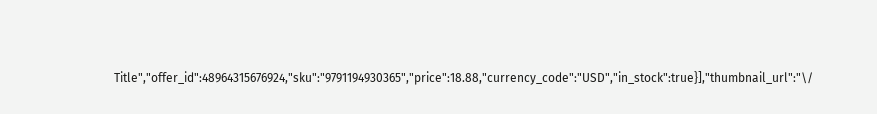Title","offer_id":48964315676924,"sku":"9791194930365","price":18.88,"currency_code":"USD","in_stock":true}],"thumbnail_url":"\/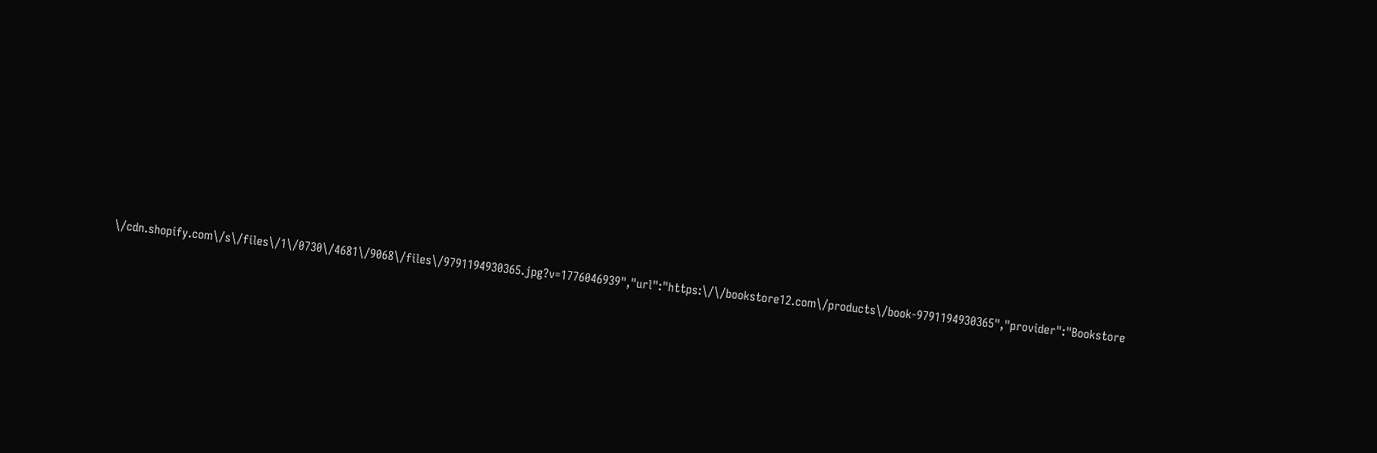\/cdn.shopify.com\/s\/files\/1\/0730\/4681\/9068\/files\/9791194930365.jpg?v=1776046939","url":"https:\/\/bookstore12.com\/products\/book-9791194930365","provider":"Bookstore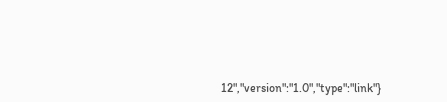12","version":"1.0","type":"link"}